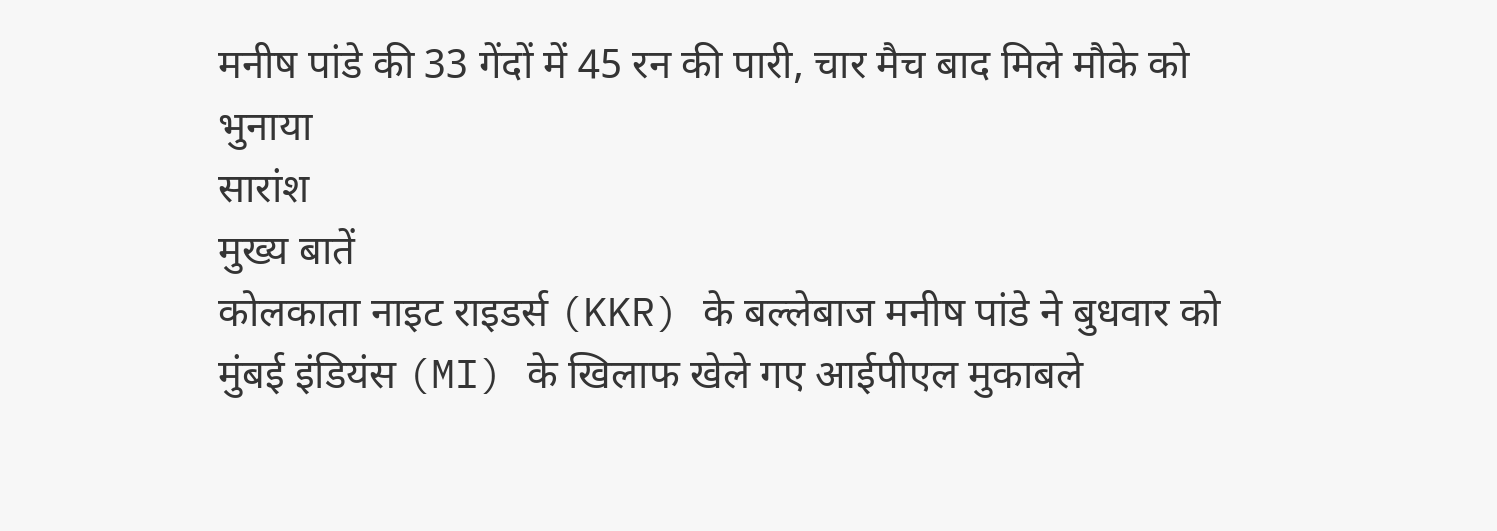मनीष पांडे की 33 गेंदों में 45 रन की पारी, चार मैच बाद मिले मौके को भुनाया
सारांश
मुख्य बातें
कोलकाता नाइट राइडर्स (KKR) के बल्लेबाज मनीष पांडे ने बुधवार को मुंबई इंडियंस (MI) के खिलाफ खेले गए आईपीएल मुकाबले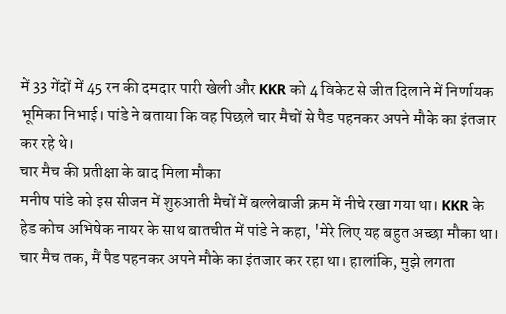में 33 गेंदों में 45 रन की दमदार पारी खेली और KKR को 4 विकेट से जीत दिलाने में निर्णायक भूमिका निभाई। पांडे ने बताया कि वह पिछले चार मैचों से पैड पहनकर अपने मौके का इंतजार कर रहे थे।
चार मैच की प्रतीक्षा के बाद मिला मौका
मनीष पांडे को इस सीजन में शुरुआती मैचों में बल्लेबाजी क्रम में नीचे रखा गया था। KKR के हेड कोच अभिषेक नायर के साथ बातचीत में पांडे ने कहा, 'मेरे लिए यह बहुत अच्छा मौका था। चार मैच तक, मैं पैड पहनकर अपने मौके का इंतजार कर रहा था। हालांकि, मुझे लगता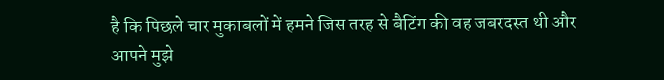है कि पिछले चार मुकाबलों में हमने जिस तरह से बैटिंग की वह जबरदस्त थी और आपने मुझे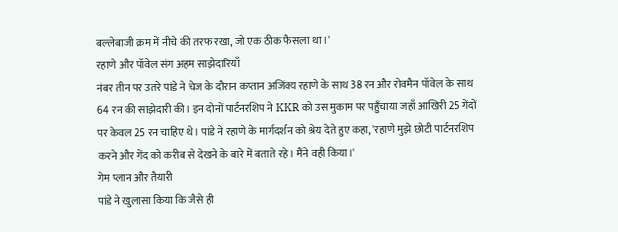बल्लेबाजी क्रम में नीचे की तरफ रखा, जो एक ठीक फैसला था।'
रहाणे और पॉवेल संग अहम साझेदारियाँ
नंबर तीन पर उतरे पांडे ने चेज के दौरान कप्तान अजिंक्य रहाणे के साथ 38 रन और रोवमैन पॉवेल के साथ 64 रन की साझेदारी की। इन दोनों पार्टनरशिप ने KKR को उस मुकाम पर पहुँचाया जहाँ आखिरी 25 गेंदों पर केवल 25 रन चाहिए थे। पांडे ने रहाणे के मार्गदर्शन को श्रेय देते हुए कहा, 'रहाणे मुझे छोटी पार्टनरशिप करने और गेंद को करीब से देखने के बारे में बताते रहे। मैंने वही किया।'
गेम प्लान और तैयारी
पांडे ने खुलासा किया कि जैसे ही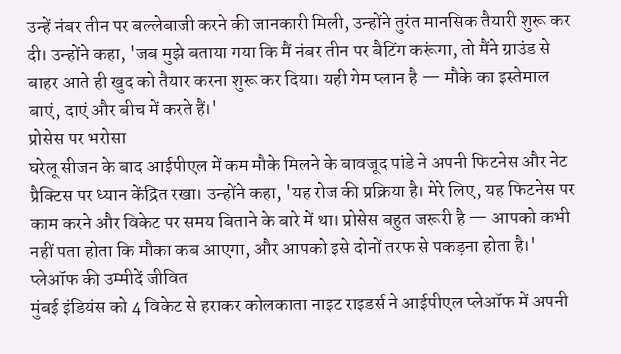उन्हें नंबर तीन पर बल्लेबाजी करने की जानकारी मिली, उन्होंने तुरंत मानसिक तैयारी शुरू कर दी। उन्होंने कहा, 'जब मुझे बताया गया कि मैं नंबर तीन पर बैटिंग करूंगा, तो मैंने ग्राउंड से बाहर आते ही खुद को तैयार करना शुरू कर दिया। यही गेम प्लान है — मौके का इस्तेमाल बाएं, दाएं और बीच में करते हैं।'
प्रोसेस पर भरोसा
घरेलू सीजन के बाद आईपीएल में कम मौके मिलने के बावजूद पांडे ने अपनी फिटनेस और नेट प्रैक्टिस पर ध्यान केंद्रित रखा। उन्होंने कहा, 'यह रोज की प्रक्रिया है। मेरे लिए, यह फिटनेस पर काम करने और विकेट पर समय बिताने के बारे में था। प्रोसेस बहुत जरूरी है — आपको कभी नहीं पता होता कि मौका कब आएगा, और आपको इसे दोनों तरफ से पकड़ना होता है।'
प्लेऑफ की उम्मीदें जीवित
मुंबई इंडियंस को 4 विकेट से हराकर कोलकाता नाइट राइडर्स ने आईपीएल प्लेऑफ में अपनी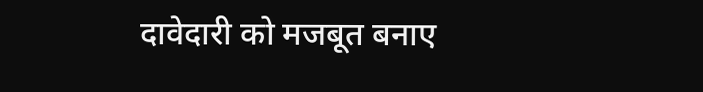दावेदारी को मजबूत बनाए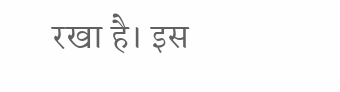रखा है। इस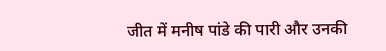जीत में मनीष पांडे की पारी और उनकी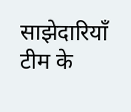साझेदारियाँ टीम के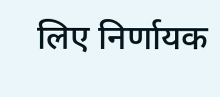लिए निर्णायक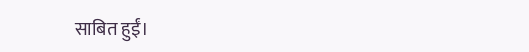साबित हुईं।